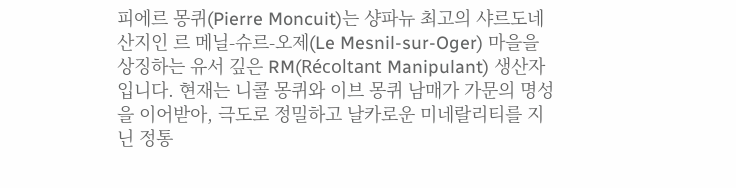피에르 몽퀴(Pierre Moncuit)는 샹파뉴 최고의 샤르도네 산지인 르 메닐-슈르-오제(Le Mesnil-sur-Oger) 마을을 상징하는 유서 깊은 RM(Récoltant Manipulant) 생산자입니다. 현재는 니콜 몽퀴와 이브 몽퀴 남매가 가문의 명성을 이어받아, 극도로 정밀하고 날카로운 미네랄리티를 지닌 정통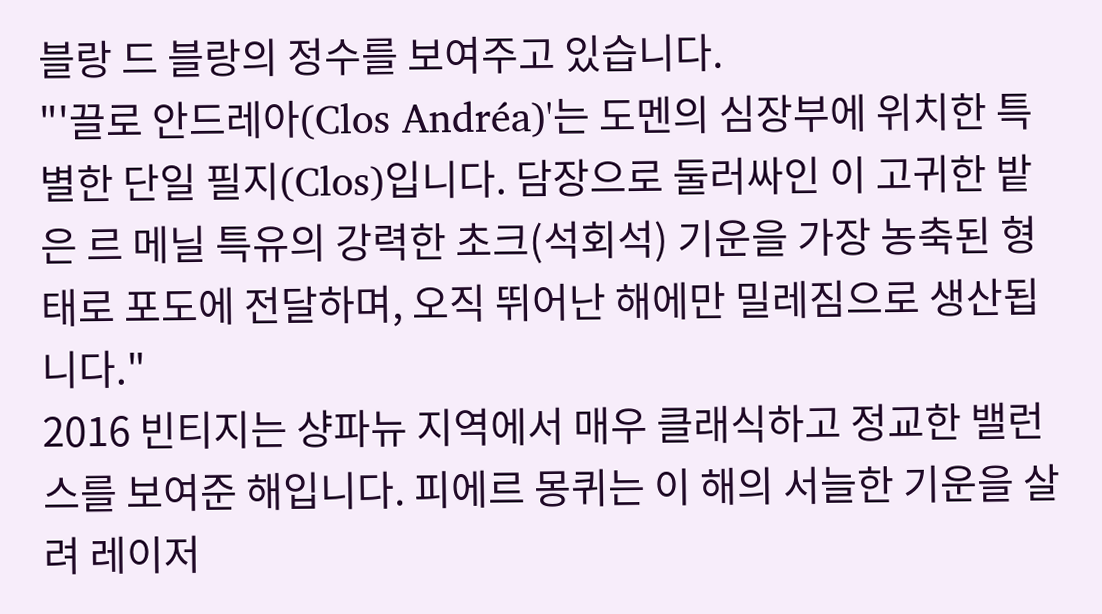블랑 드 블랑의 정수를 보여주고 있습니다.
"'끌로 안드레아(Clos Andréa)'는 도멘의 심장부에 위치한 특별한 단일 필지(Clos)입니다. 담장으로 둘러싸인 이 고귀한 밭은 르 메닐 특유의 강력한 초크(석회석) 기운을 가장 농축된 형태로 포도에 전달하며, 오직 뛰어난 해에만 밀레짐으로 생산됩니다."
2016 빈티지는 샹파뉴 지역에서 매우 클래식하고 정교한 밸런스를 보여준 해입니다. 피에르 몽퀴는 이 해의 서늘한 기운을 살려 레이저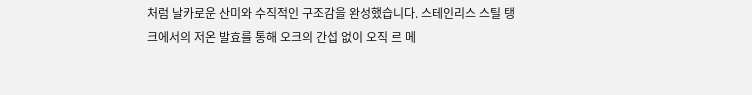처럼 날카로운 산미와 수직적인 구조감을 완성했습니다. 스테인리스 스틸 탱크에서의 저온 발효를 통해 오크의 간섭 없이 오직 르 메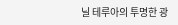닐 테루아의 투명한 광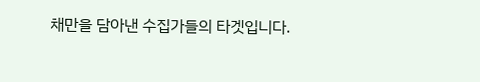채만을 담아낸 수집가들의 타겟입니다.